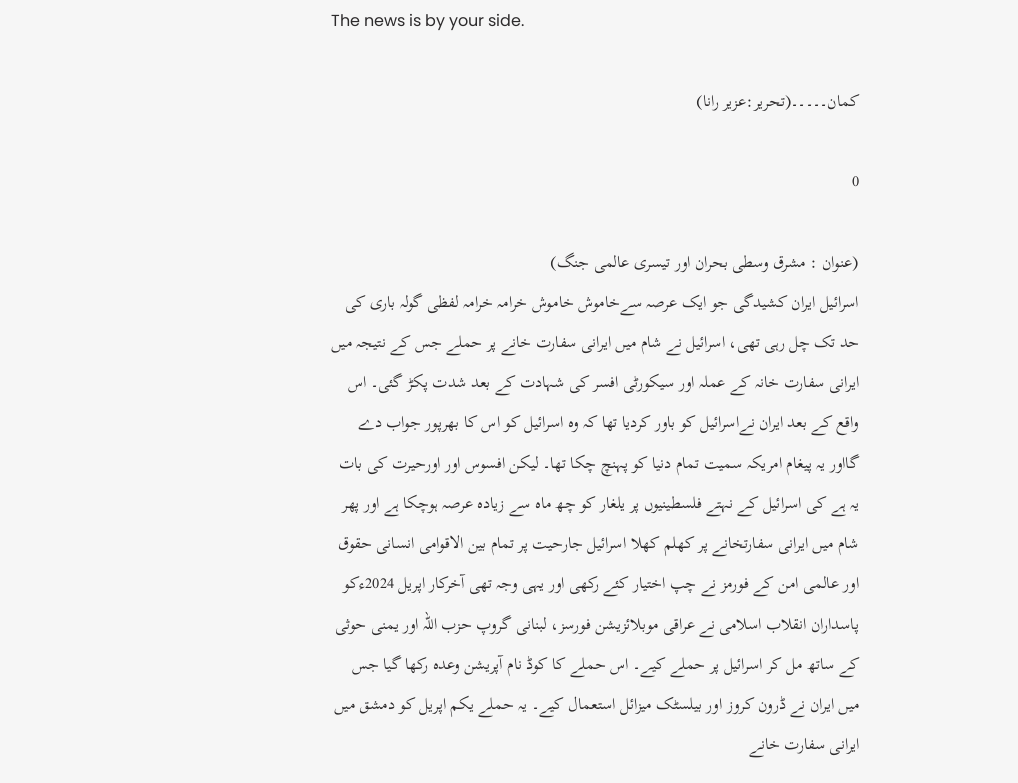The news is by your side.

کمان۔۔۔۔۔(تحریر:عزیر رانا)

0

(عنوان : مشرق وسطی بحران اور تیسری عالمی جنگ)
اسرائیل ایران کشیدگی جو ایک عرصہ سےخاموش خاموش خرامہ خرامہ لفظی گولہ باری کی حد تک چل رہی تھی، اسرائیل نے شام میں ایرانی سفارت خانے پر حملے جس کے نتیجہ میں ایرانی سفارت خانہ کے عملہ اور سیکورٹی افسر کی شہادت کے بعد شدت پکڑ گئی۔ اس واقع کے بعد ایران نےاسرائیل کو باور کردیا تھا کہ وہ اسرائیل کو اس کا بھرپور جواب دے گااور یہ پیغام امریکہ سمیت تمام دنیا کو پہنچ چکا تھا۔ لیکن افسوس اور اورحیرت کی بات یہ ہے کی اسرائیل کے نہتے فلسطینیوں پر یلغار کو چھ ماہ سے زیادہ عرصہ ہوچکا ہے اور پھر شام میں ایرانی سفارتخانے پر کھلم کھلا اسرائیل جارحیت پر تمام بین الاقوامی انسانی حقوق اور عالمی امن کے فورمز نے چپ اختیار کئے رکھی اور یہی وجہ تھی آخرکار اپریل 2024ءکو پاسداران انقلاب اسلامی نے عراقی موبلائزیشن فورسز، لبنانی گروپ حزب اللہ اور یمنی حوثی کے ساتھ مل کر اسرائیل پر حملے کیے۔ اس حملے کا کوڈ نام آپریشن وعدہ رکھا گیا جس میں ایران نے ڈرون کروز اور بیلسٹک میزائل استعمال کیے۔ یہ حملے یکم اپریل کو دمشق میں ایرانی سفارت خانے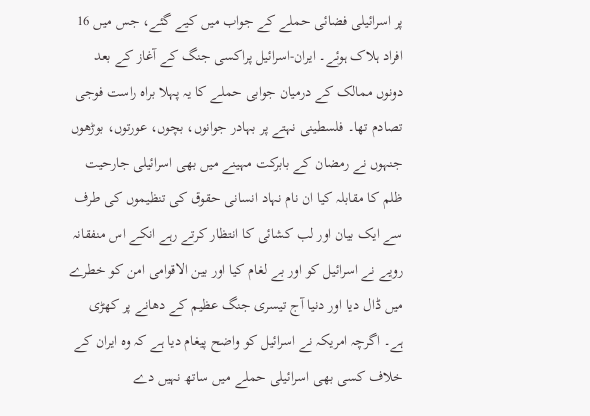پر اسرائیلی فضائی حملے کے جواب میں کیے گئے، جس میں 16 افراد ہلاک ہوئے۔ ایران-اسرائیل پراکسی جنگ کے آغاز کے بعد دونوں ممالک کے درمیان جوابی حملے کا یہ پہلا براہ راست فوجی تصادم تھا۔ فلسطینی نہتے پر بہادر جوانوں، بچوں، عورتوں، بوڑھوں جنہوں نے رمضان کے بابرکت مہینے میں بھی اسرائیلی جارحیت ظلم کا مقابلہ کیا ان نام نہاد انسانی حقوق کی تنظیموں کی طرف سے ایک بیان اور لب کشائی کا انتظار کرتے رہے انکے اس منفقانہ رویے نے اسرائیل کو اور بے لغام کیا اور بین الاقوامی امن کو خطرے میں ڈال دیا اور دنیا آج تیسری جنگ عظیم کے دھانے پر کھڑی ہے۔ اگرچہ امریکہ نے اسرائیل کو واضح پیغام دیا ہے کہ وہ ایران کے خلاف کسی بھی اسرائیلی حملے میں ساتھ نہیں دے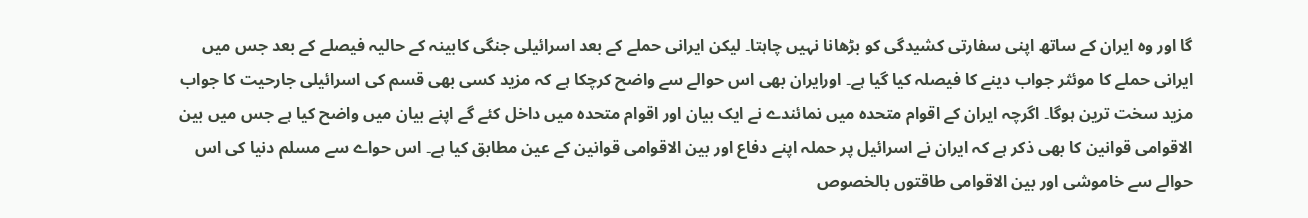گا اور وہ ایران کے ساتھ اپنی سفارتی کشیدگی کو بڑھانا نہیں چاہتا۔ لیکن ایرانی حملے کے بعد اسرائیلی جنگی کابینہ کے حالیہ فیصلے کے بعد جس میں ایرانی حملے کا موئثر جواب دینے کا فیصلہ کیا گیا ہے۔ اورایران بھی اس حوالے سے واضح کرچکا ہے کہ مزید کسی بھی قسم کی اسرائیلی جارحیت کا جواب مزید سخت ترین ہوگا۔ اگرچہ ایران کے اقوام متحدہ میں نمائندے نے ایک بیان اور اقوام متحدہ میں داخل کئے گے اپنے بیان میں واضح کیا ہے جس میں بین الاقوامی قوانین کا بھی ذکر ہے کہ ایران نے اسرائیل پر حملہ اپنے دفاع اور بین الاقوامی قوانین کے عین مطابق کیا ہے۔ اس حواے سے مسلم دنیا کی اس حوالے سے خاموشی اور بین الاقوامی طاقتوں بالخصوص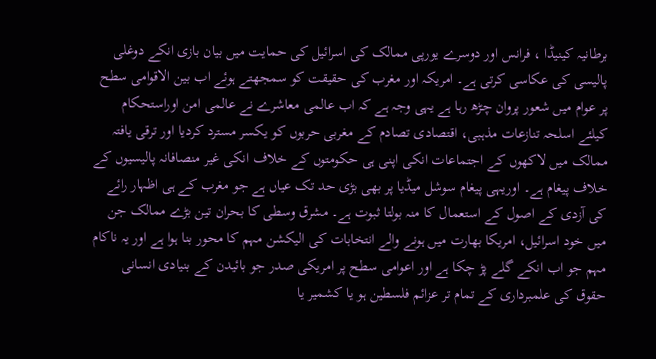برطانیہ کینیڈا ، فرانس اور دوسرے یورپی ممالک کی اسرائیل کی حمایت میں بیان بازی انکے دوغلی پالیسی کی عکاسی کرتی ہے۔ امریکہ اور مغرب کی حقیقت کو سمجھتے ہوئے اب بین الاقوامی سطح پر عوام میں شعور پروان چڑھ رہا ہے یہی وجہ ہے کہ اب عالمی معاشرے نے عالمی امن اوراستحکام کیلئے اسلحہ تنازعات مذہبی، اقتصادی تصادم کے مغربی حربوں کو یکسر مسترد کردیا اور ترقی یافتہ ممالک میں لاکھوں کے اجتماعات انکی اپنی ہی حکومتوں کے خلاف انکی غیر منصافانہ پالیسیوں کے خلاف پیغام ہے۔ اوریہی پیغام سوشل میڈیا پر بھی بڑی حد تک عیاں ہے جو مغرب کے ہی اظہار رائے کی آزدی کے اصول کے استعمال کا منہ بولتا ثبوت ہے۔ مشرق وسطی کا بحران تین بڑے ممالک جن میں خود اسرائیل، امریکا بھارت میں ہونے والے انتخابات کی الیکشن مہم کا محور بنا ہوا ہے اور یہ ناکام مہم جو اب انکے گلے پڑ چکا ہے اور اعوامی سطح پر امریکی صدر جو بائیدن کے بنیادی انسانی حقوق کی علمبرداری کے تمام تر عزائم فلسطین ہو یا کشمیر یا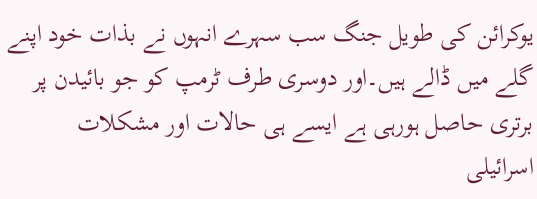یوکرائن کی طویل جنگ سب سہرے انہوں نے بذات خود اپنے گلے میں ڈالے ہیں۔اور دوسری طرف ٹرمپ کو جو بائیدن پر برتری حاصل ہورہی ہے ایسے ہی حالات اور مشکلات اسرائیلی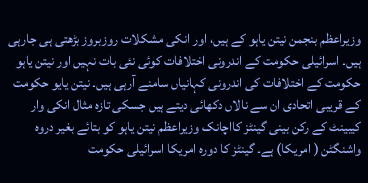وزیراعظم بنجمن نیتن یاہو کے ہیں، اور انکی مشکلات روزبروز بڑھتی ہی جارہی ہیں۔ اسرائیلی حکومت کے اندرونی اختلافات کوئی نئی بات نہیں اور نیتن یاہو حکومت کے اختلافات کی اندرونی کہانیاں سامنے آرہی ہیں۔ نیتن یایو حکومت کے قریبی اتحادی ان سے نالاں دکھائی دیتے ہیں جسکی تازہ مثال انکی وار کیبینٹ کے رکن بینی گینٹز کااچانک وزیراعظم نیتن یاہو کو بتائے بغیر دروہ واشنگٹن ( امریکا) ہے۔ گینٹز کا دورہ امریکا اسرائیلی حکومت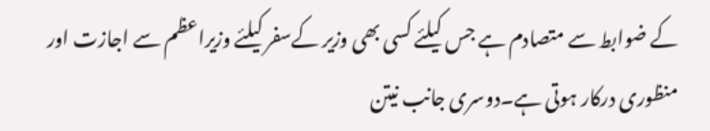کے ضوابط سے متصادم ہے جس کیلئے کسی بھی وزیر کےسفر کیلئے وزیراعظم سے اجازت اور منظوری درکار ہوتی ہے۔دوسری جانب نیتن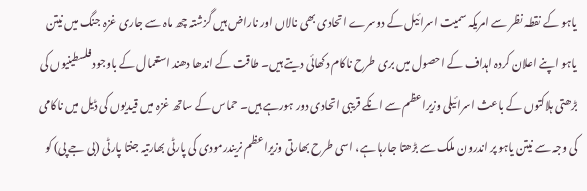یاہو کے نقطہ نظر سے امریکہ سمیت اسرائیل کے دوسرے اتحادی بھی نالاں اور ناراض ہیں گزشتہ چھ ماہ سے جاری غزہ جنگ میں نیتن یاہو اپنے اعلان کردہ اہداف کے احصول میں بری طرح ناکام دکھائی دیتے ہیں۔ طاقت کے اندھا دھند استعمال کے باوجود فلسطینیوں کی بڑھتی ہلاکتوں کے باعث اسرائیلی وزیراعظم سے انکے قریبی اتحادی دور ہورہے ہیں۔ حماس کے ساتھ غزہ میں قیدیوں کی ڈیل میں ناکامی کی وجہ سے نیتن یاہو پر اندرون ملک سے بڑھتا جارہا ہے، اسی طرح بھارتی وزیراعظم نریندرمودی کی پارٹی بھارتیہ جنتا پارٹی (بی جے پی) کو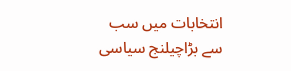انتخابات میں سب سے بڑاچیلنج سیاسی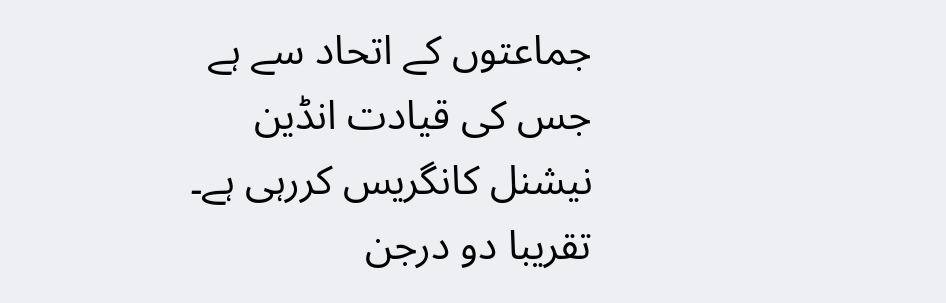جماعتوں کے اتحاد سے ہے جس کی قیادت انڈین نیشنل کانگریس کررہی ہے۔ تقریبا دو درجن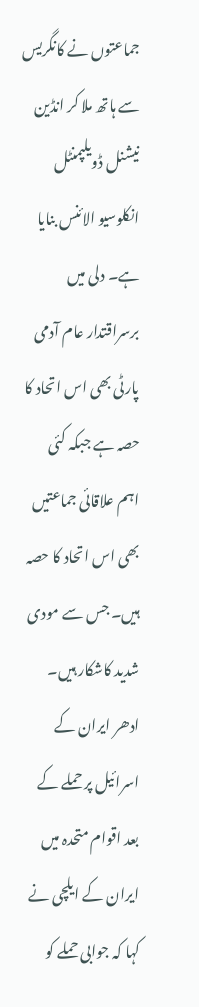جماعتوں نے کانگریس سے ہاتھ ملا کر انڈین نیشنل ڈویلپمنٹل انکلوسیو الائنس بنایا ہے۔ دلی میں برسراقتدار عام آدمی پارٹی بھی اس اتحاد کا حصہ ہے جبکہ کئی اہم علاقائی جماعتیں بھی اس اتحاد کا حصہ ہیں۔ جس سے مودی شدید کاشکار ہیں۔ ادھر ایران کے اسرائیل پر حملے کے بعد اقوام متحدہ میں ایران کے ایلچی نے کہا کہ جوابی حملے کو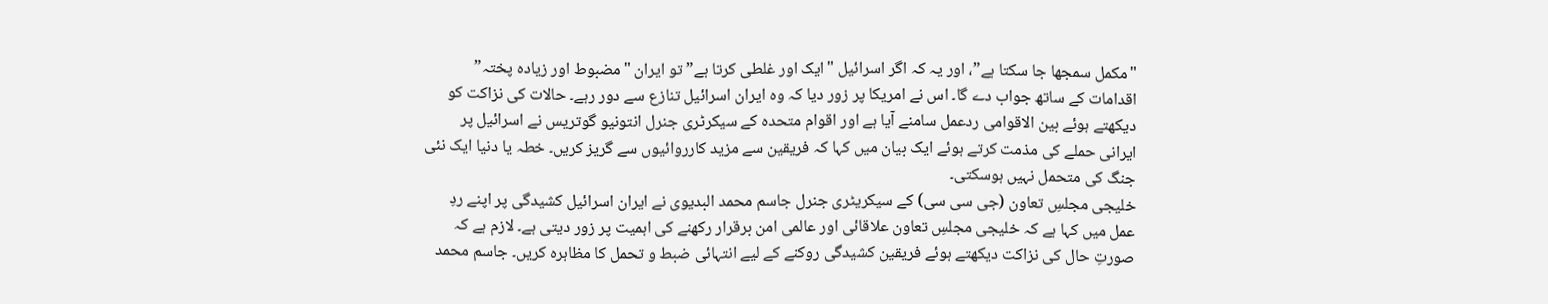"مکمل سمجھا جا سکتا ہے”، اور یہ کہ اگر اسرائیل "ایک اور غلطی کرتا ہے” تو ایران "مضبوط اور زیادہ پختہ” اقدامات کے ساتھ جواب دے گا۔ اس نے امریکا پر زور دیا کہ وہ ایران اسرائیل تنازع سے دور رہے۔ حالات کی نزاکت کو دیکھتے ہوئے بین الاقوامی ردعمل سامنے آیا ہے اور اقوام متحدہ کے سیکرٹری جنرل انتونیو گوتریس نے اسرائیل پر ایرانی حملے کی مذمت کرتے ہوئے ایک بیان میں کہا کہ فریقین سے مزید کارروائیوں سے گریز کریں۔ خطہ یا دنیا ایک نئی جنگ کی متحمل نہیں ہوسکتی۔
خلیجی مجلسِ تعاون (جی سی سی) کے سیکریٹری جنرل جاسم محمد البدیوی نے ایران اسرائیل کشیدگی پر اپنے ردِ عمل میں کہا ہے کہ خلیجی مجلسِ تعاون علاقائی اور عالمی امن برقرار رکھنے کی اہمیت پر زور دیتی ہے۔ لازم ہے کہ صورتِ حال کی نزاکت دیکھتے ہوئے فریقین کشیدگی روکنے کے لیے انتہائی ضبط و تحمل کا مظاہرہ کریں۔ جاسم محمد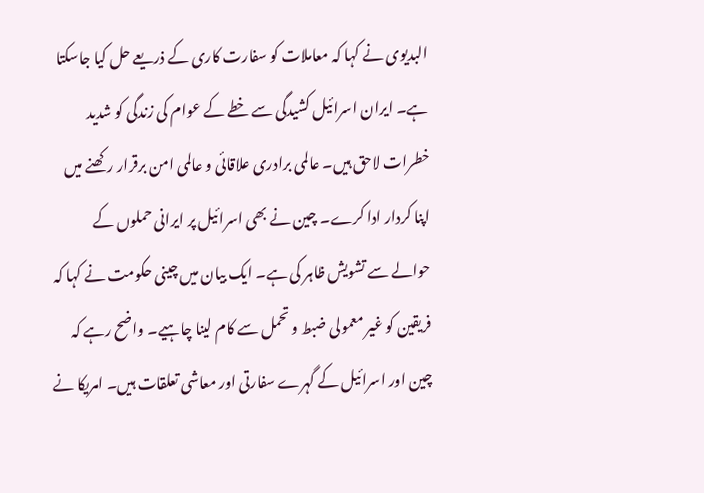البدیوی نے کہا کہ معاملات کو سفارت کاری کے ذریعے حل کیا جاسکتا ہے۔ ایران اسرائیل کشیدگی سے خطے کے عوام کی زندگی کو شدید خطرات لاحق ہیں۔ عالمی برادری علاقائی و عالمی امن برقرار رکھنے میں اپنا کردار ادا کرے۔ چین نے بھی اسرائیل پر ایرانی حملوں کے حوالے سے تشویش ظاہر کی ہے۔ ایک بیان میں چینی حکومت نے کہا کہ فریقین کو غیر معمولی ضبط و تحمل سے کام لینا چاہیے۔ واضح رہے کہ چین اور اسرائیل کے گہرے سفارتی اور معاشی تعلقات ہیں۔ امریکا نے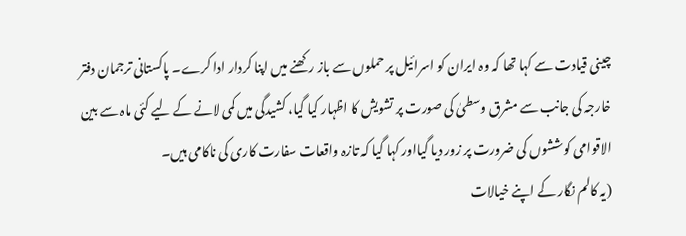چینی قیادت سے کہا تھا کہ وہ ایران کو اسرائیل پر حملوں سے باز رکھنے میں اپنا کردار ادا کرے۔ پاکستانی ترجمان دفتر خارجہ کی جانب سے مشرق وسطیٰ کی صورت پر تشویش کا اظہار کیا گیا، کشیدگی میں کمی لانے کے لیے کئی ماہ سے بین الاقوامی کوششوں کی ضرورت پر زور دیا گیااور کہا گیا کہ تازہ واقعات سفارت کاری کی ناکامی ہیں۔
(یہ کالم نگار کے اپنے خیالات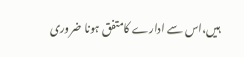ہیں،اس سے ادارے کامتفق ہونا ضروری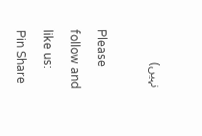نہیں)

Please follow and like us:
Pin Share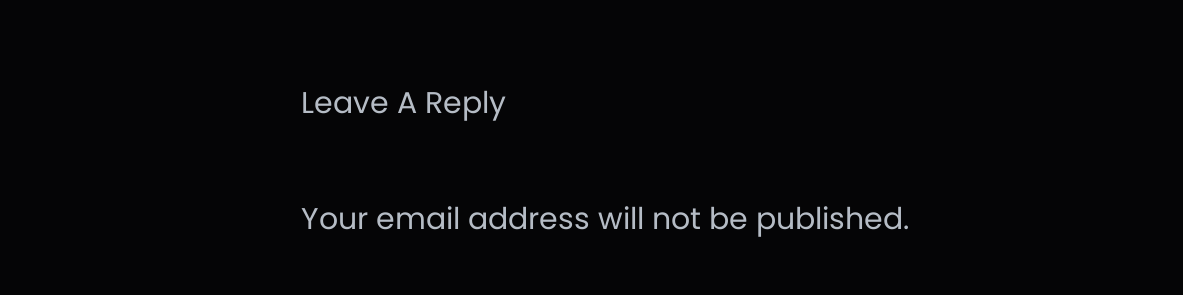Leave A Reply

Your email address will not be published.